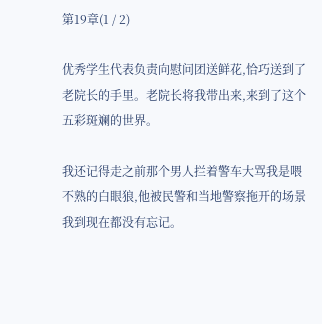第19章(1 / 2)

优秀学生代表负责向慰问团送鲜花,恰巧送到了老院长的手里。老院长将我带出来,来到了这个五彩斑斓的世界。

我还记得走之前那个男人拦着警车大骂我是喂不熟的白眼狼,他被民警和当地警察拖开的场景我到现在都没有忘记。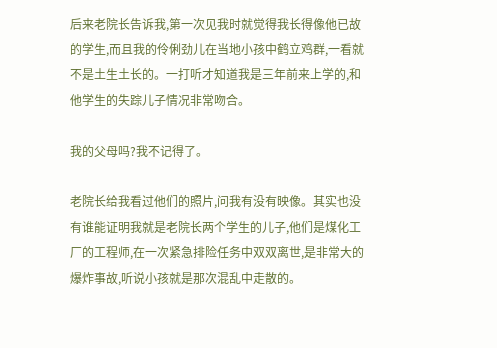后来老院长告诉我,第一次见我时就觉得我长得像他已故的学生,而且我的伶俐劲儿在当地小孩中鹤立鸡群,一看就不是土生土长的。一打听才知道我是三年前来上学的,和他学生的失踪儿子情况非常吻合。

我的父母吗?我不记得了。

老院长给我看过他们的照片,问我有没有映像。其实也没有谁能证明我就是老院长两个学生的儿子,他们是煤化工厂的工程师,在一次紧急排险任务中双双离世,是非常大的爆炸事故,听说小孩就是那次混乱中走散的。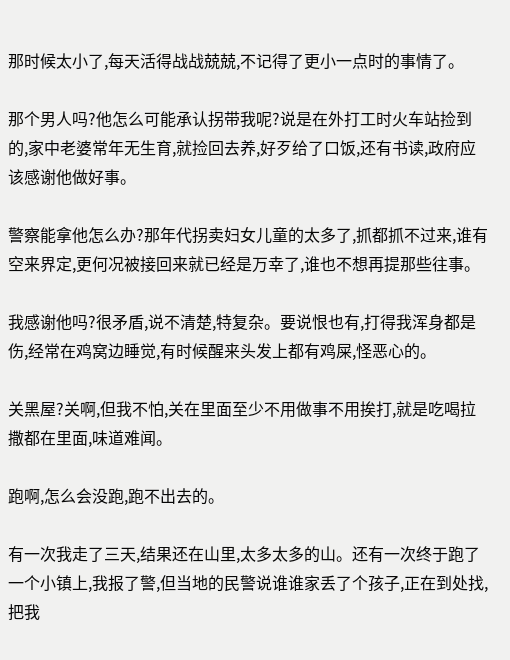那时候太小了,每天活得战战兢兢,不记得了更小一点时的事情了。

那个男人吗?他怎么可能承认拐带我呢?说是在外打工时火车站捡到的,家中老婆常年无生育,就捡回去养,好歹给了口饭,还有书读,政府应该感谢他做好事。

警察能拿他怎么办?那年代拐卖妇女儿童的太多了,抓都抓不过来,谁有空来界定,更何况被接回来就已经是万幸了,谁也不想再提那些往事。

我感谢他吗?很矛盾,说不清楚,特复杂。要说恨也有,打得我浑身都是伤,经常在鸡窝边睡觉,有时候醒来头发上都有鸡屎,怪恶心的。

关黑屋?关啊,但我不怕,关在里面至少不用做事不用挨打,就是吃喝拉撒都在里面,味道难闻。

跑啊,怎么会没跑,跑不出去的。

有一次我走了三天,结果还在山里,太多太多的山。还有一次终于跑了一个小镇上,我报了警,但当地的民警说谁谁家丢了个孩子,正在到处找,把我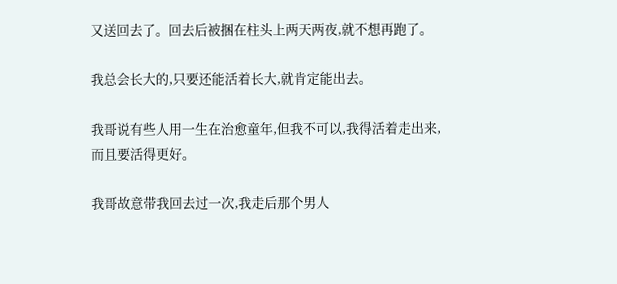又送回去了。回去后被捆在柱头上两天两夜,就不想再跑了。

我总会长大的,只要还能活着长大,就肯定能出去。

我哥说有些人用一生在治愈童年,但我不可以,我得活着走出来,而且要活得更好。

我哥故意带我回去过一次,我走后那个男人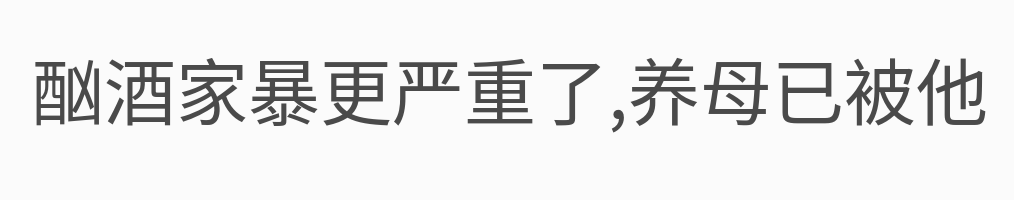酗酒家暴更严重了,养母已被他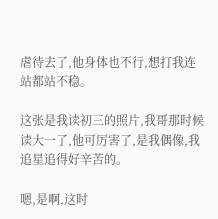虐待去了,他身体也不行,想打我连站都站不稳。

这张是我读初三的照片,我哥那时候读大一了,他可厉害了,是我偶像,我追星追得好辛苦的。

嗯,是啊,这时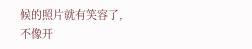候的照片就有笑容了,不像开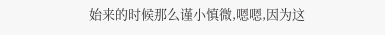始来的时候那么谨小慎微,嗯嗯,因为这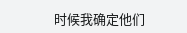时候我确定他们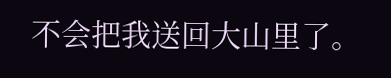不会把我送回大山里了。